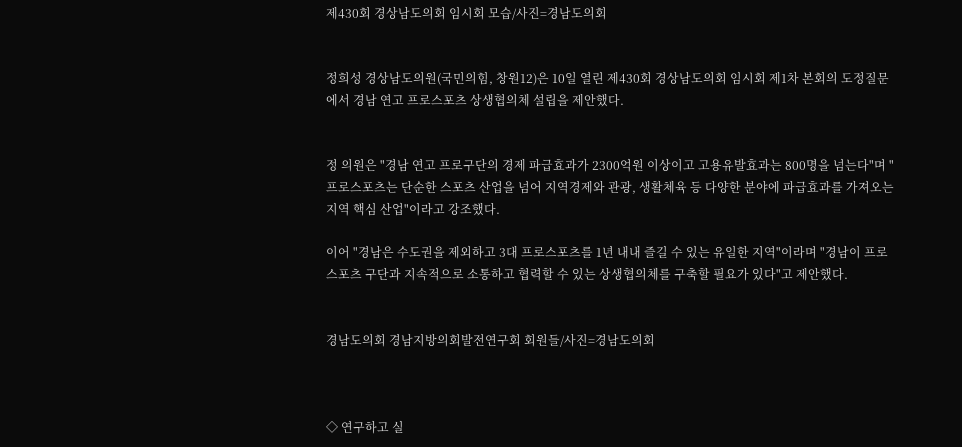제430회 경상남도의회 임시회 모습/사진=경남도의회


정희성 경상남도의원(국민의힘, 창원12)은 10일 열린 제430회 경상남도의회 임시회 제1차 본회의 도정질문에서 경남 연고 프로스포츠 상생협의체 설립을 제안했다.


정 의원은 "경남 연고 프로구단의 경제 파급효과가 2300억원 이상이고 고용유발효과는 800명을 넘는다"며 "프로스포츠는 단순한 스포츠 산업을 넘어 지역경제와 관광, 생활체육 등 다양한 분야에 파급효과를 가져오는 지역 핵심 산업"이라고 강조했다.

이어 "경남은 수도권을 제외하고 3대 프로스포츠를 1년 내내 즐길 수 있는 유일한 지역"이라며 "경남이 프로스포츠 구단과 지속적으로 소통하고 협력할 수 있는 상생협의체를 구축할 필요가 있다"고 제안했다.


경남도의회 경남지방의회발전연구회 회원들/사진=경남도의회



◇ 연구하고 실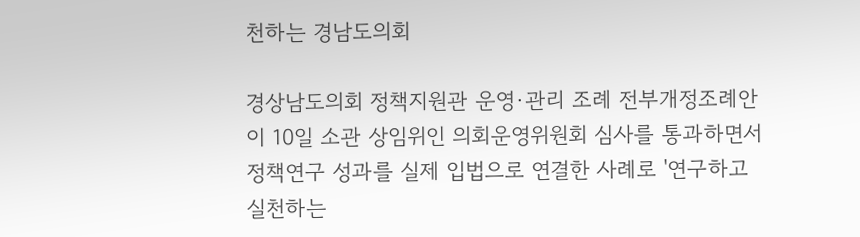천하는 경남도의회

경상남도의회 정책지원관 운영·관리 조례 전부개정조례안이 10일 소관 상임위인 의회운영위원회 심사를 통과하면서 정책연구 성과를 실제 입법으로 연결한 사례로 '연구하고 실천하는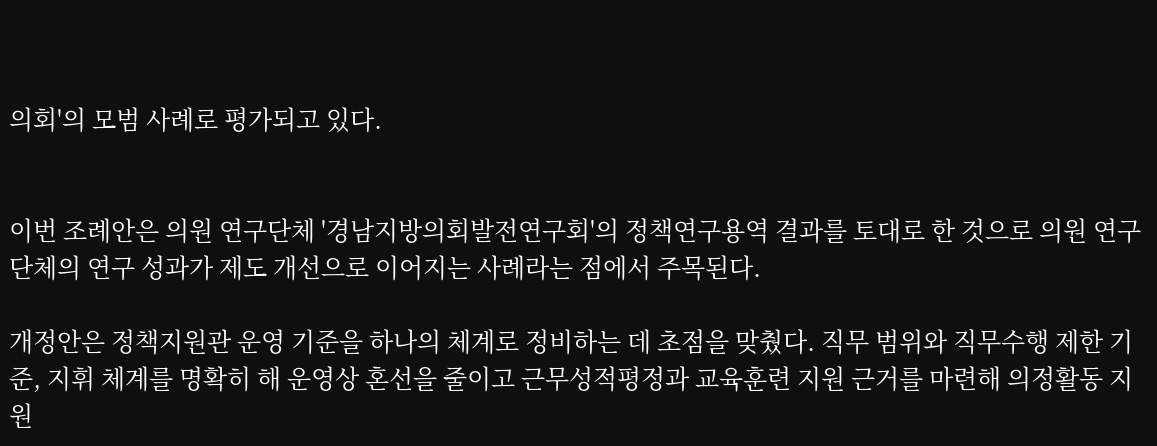의회'의 모범 사례로 평가되고 있다.


이번 조례안은 의원 연구단체 '경남지방의회발전연구회'의 정책연구용역 결과를 토대로 한 것으로 의원 연구단체의 연구 성과가 제도 개선으로 이어지는 사례라는 점에서 주목된다.

개정안은 정책지원관 운영 기준을 하나의 체계로 정비하는 데 초점을 맞췄다. 직무 범위와 직무수행 제한 기준, 지휘 체계를 명확히 해 운영상 혼선을 줄이고 근무성적평정과 교육훈련 지원 근거를 마련해 의정활동 지원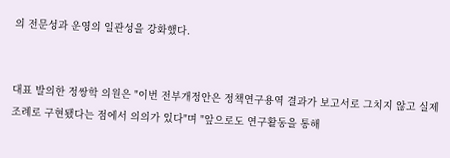의 전문성과 운영의 일관성을 강화했다.


대표 발의한 정쌍학 의원은 "이번 전부개정안은 정책연구용역 결과가 보고서로 그치지 않고 실제 조례로 구현됐다는 점에서 의의가 있다"며 "앞으로도 연구활동을 통해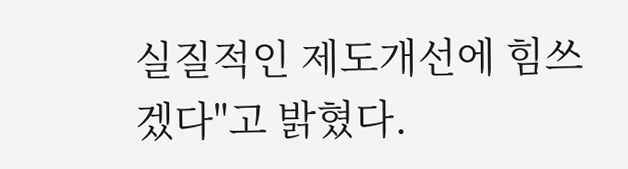실질적인 제도개선에 힘쓰겠다"고 밝혔다.